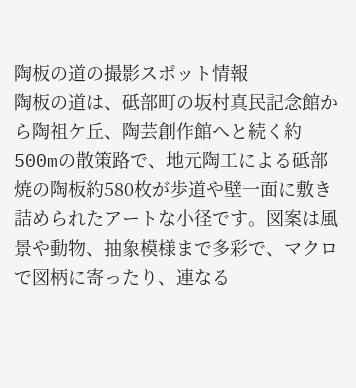陶板の道の撮影スポット情報
陶板の道は、砥部町の坂村真民記念館から陶祖ケ丘、陶芸創作館へと続く約500mの散策路で、地元陶工による砥部焼の陶板約580枚が歩道や壁一面に敷き詰められたアートな小径です。図案は風景や動物、抽象模様まで多彩で、マクロで図柄に寄ったり、連なる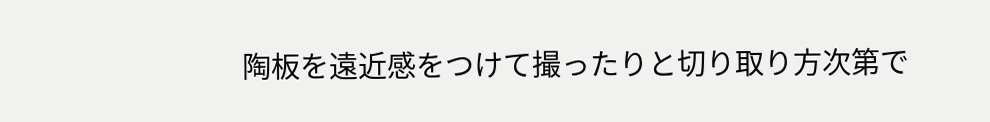陶板を遠近感をつけて撮ったりと切り取り方次第で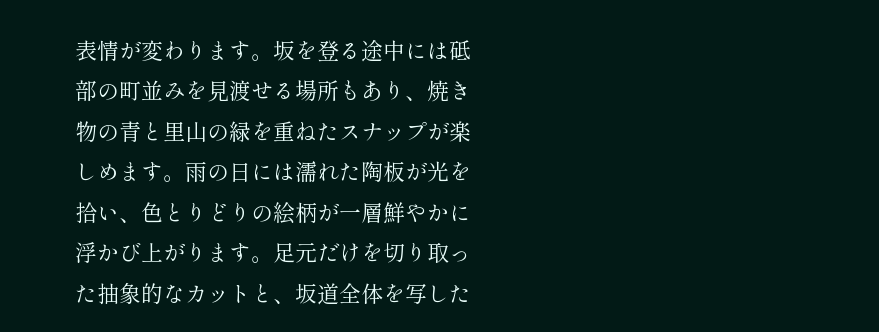表情が変わります。坂を登る途中には砥部の町並みを見渡せる場所もあり、焼き物の青と里山の緑を重ねたスナップが楽しめます。雨の日には濡れた陶板が光を拾い、色とりどりの絵柄が一層鮮やかに浮かび上がります。足元だけを切り取った抽象的なカットと、坂道全体を写した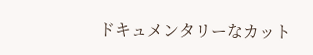ドキュメンタリーなカット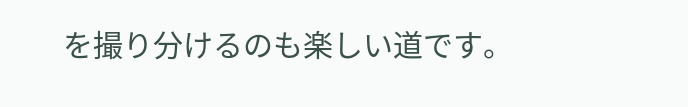を撮り分けるのも楽しい道です。